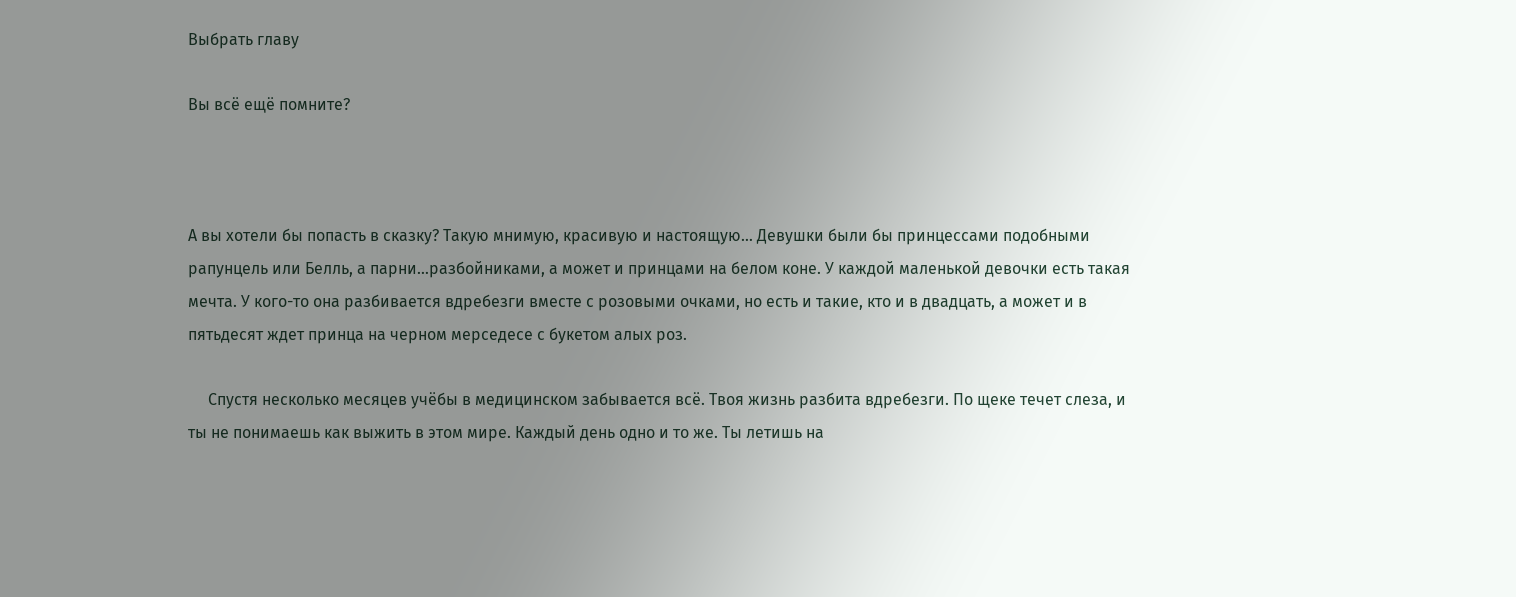Выбрать главу

Вы всё ещё помните?



А вы хотели бы попасть в сказку? Такую мнимую, красивую и настоящую… Девушки были бы принцессами подобными рапунцель или Белль, а парни…разбойниками, а может и принцами на белом коне. У каждой маленькой девочки есть такая мечта. У кого-то она разбивается вдребезги вместе с розовыми очками, но есть и такие, кто и в двадцать, а может и в пятьдесят ждет принца на черном мерседесе с букетом алых роз.

     Спустя несколько месяцев учёбы в медицинском забывается всё. Твоя жизнь разбита вдребезги. По щеке течет слеза, и ты не понимаешь как выжить в этом мире. Каждый день одно и то же. Ты летишь на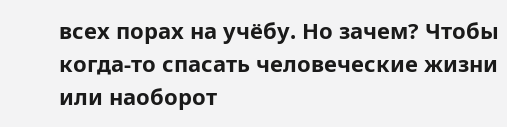всех порах на учёбу. Но зачем? Чтобы когда-то спасать человеческие жизни или наоборот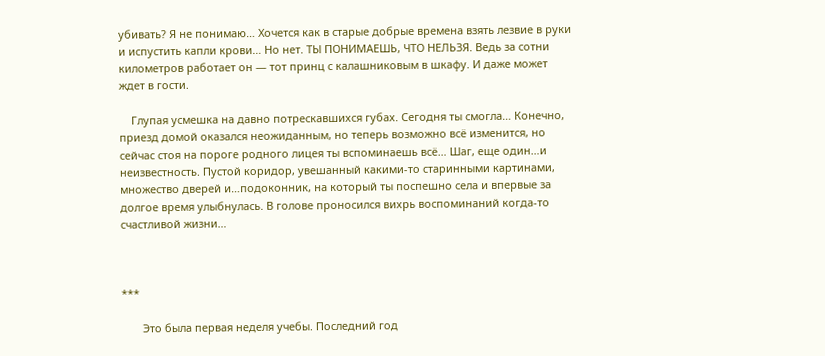убивать? Я не понимаю… Хочется как в старые добрые времена взять лезвие в руки и испустить капли крови… Но нет. ТЫ ПОНИМАЕШЬ, ЧТО НЕЛЬЗЯ. Ведь за сотни километров работает он — тот принц с калашниковым в шкафу. И даже может ждет в гости.

    Глупая усмешка на давно потрескавшихся губах. Сегодня ты смогла… Конечно, приезд домой оказался неожиданным, но теперь возможно всё изменится, но сейчас стоя на пороге родного лицея ты вспоминаешь всё… Шаг, еще один…и неизвестность. Пустой коридор, увешанный какими-то старинными картинами, множество дверей и…подоконник, на который ты поспешно села и впервые за долгое время улыбнулась. В голове проносился вихрь воспоминаний когда-то счастливой жизни…



***

       Это была первая неделя учебы. Последний год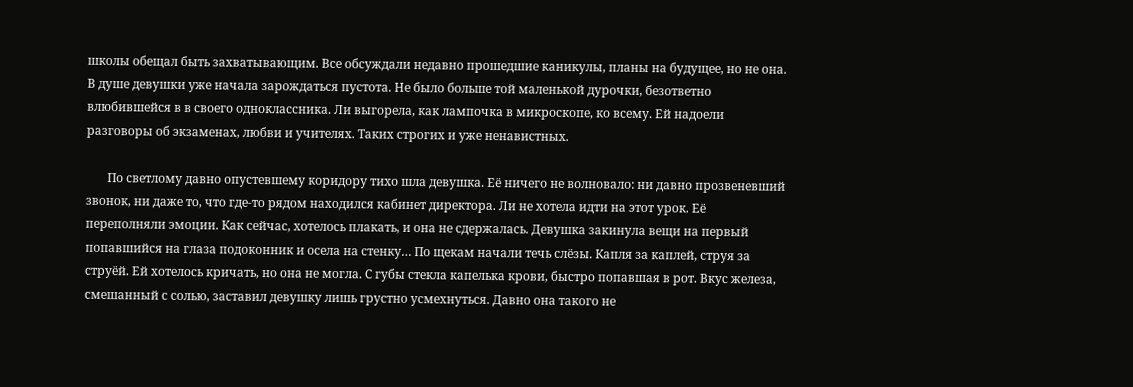школы обещал быть захватывающим. Все обсуждали недавно прошедшие каникулы, планы на будущее, но не она. В душе девушки уже начала зарождаться пустота. Не было больше той маленькой дурочки, безответно влюбившейся в в своего одноклассника. Ли выгорела, как лампочка в микроскопе, ко всему. Ей надоели разговоры об экзаменах, любви и учителях. Таких строгих и уже ненавистных.

       По светлому давно опустевшему коридору тихо шла девушка. Её ничего не волновало: ни давно прозвеневший звонок, ни даже то, что где-то рядом находился кабинет директора. Ли не хотела идти на этот урок. Её переполняли эмоции. Как сейчас, хотелось плакать, и она не сдержалась. Девушка закинула вещи на первый попавшийся на глаза подоконник и осела на стенку… По щекам начали течь слёзы. Капля за каплей, струя за струёй. Ей хотелось кричать, но она не могла. С губы стекла капелька крови, быстро попавшая в рот. Вкус железа, смешанный с солью, заставил девушку лишь грустно усмехнуться. Давно она такого не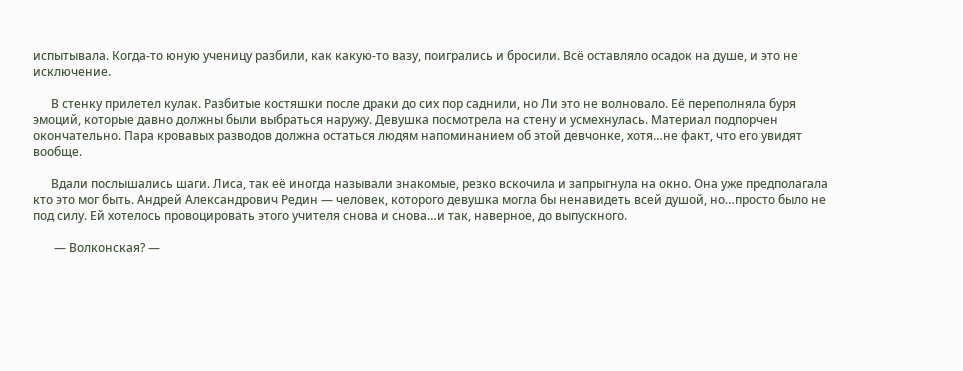испытывала. Когда-то юную ученицу разбили, как какую-то вазу, поигрались и бросили. Всё оставляло осадок на душе, и это не исключение.

      В стенку прилетел кулак. Разбитые костяшки после драки до сих пор саднили, но Ли это не волновало. Её переполняла буря эмоций, которые давно должны были выбраться наружу. Девушка посмотрела на стену и усмехнулась. Материал подпорчен окончательно. Пара кровавых разводов должна остаться людям напоминанием об этой девчонке, хотя…не факт, что его увидят вообще.

      Вдали послышались шаги. Лиса, так её иногда называли знакомые, резко вскочила и запрыгнула на окно. Она уже предполагала кто это мог быть. Андрей Александрович Редин — человек, которого девушка могла бы ненавидеть всей душой, но…просто было не под силу. Ей хотелось провоцировать этого учителя снова и снова…и так, наверное, до выпускного.

       — Волконская? —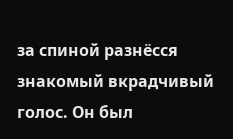за спиной разнёсся знакомый вкрадчивый голос. Он был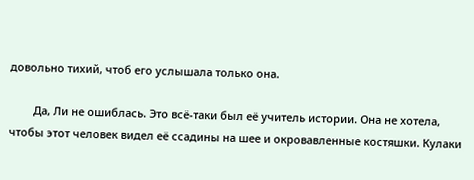довольно тихий, чтоб его услышала только она.

        Да, Ли не ошиблась. Это всё-таки был её учитель истории. Она не хотела, чтобы этот человек видел её ссадины на шее и окровавленные костяшки. Кулаки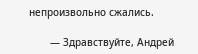непроизвольно сжались.

       — Здравствуйте, Андрей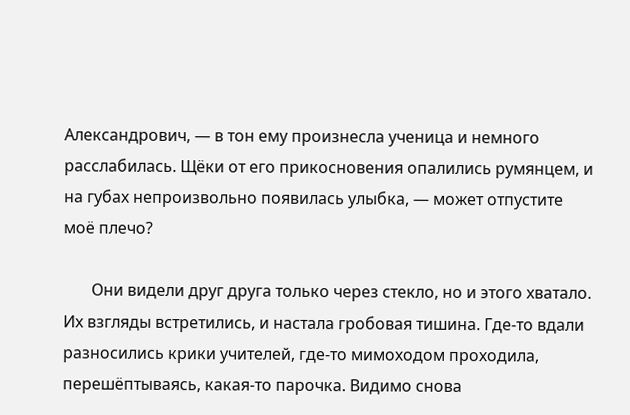Александрович, — в тон ему произнесла ученица и немного расслабилась. Щёки от его прикосновения опалились румянцем, и на губах непроизвольно появилась улыбка, — может отпустите моё плечо?

       Они видели друг друга только через стекло, но и этого хватало. Их взгляды встретились, и настала гробовая тишина. Где-то вдали разносились крики учителей, где-то мимоходом проходила, перешёптываясь, какая-то парочка. Видимо снова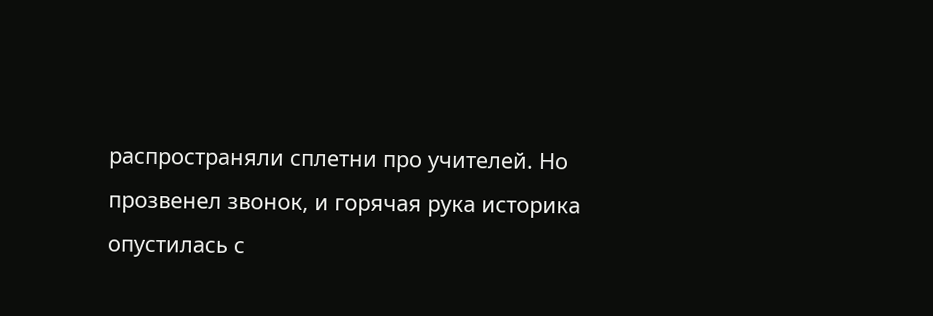распространяли сплетни про учителей. Но прозвенел звонок, и горячая рука историка опустилась с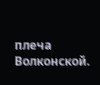плеча Волконской.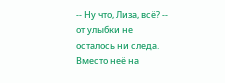-- Ну что, Лиза, всё? -- от улыбки не осталось ни следа. Вместо неё на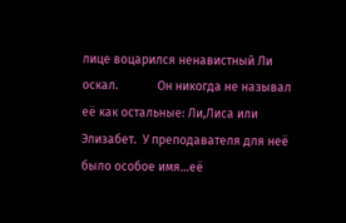лице воцарился ненавистный Ли оскал.             Он никогда не называл её как остальные: Ли,Лиса или Элизабет.  У преподавателя для неё было особое имя...её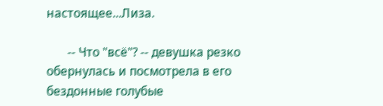настоящее...Лиза.

       -- Что "всё"? -- девушка резко обернулась и посмотрела в его бездонные голубые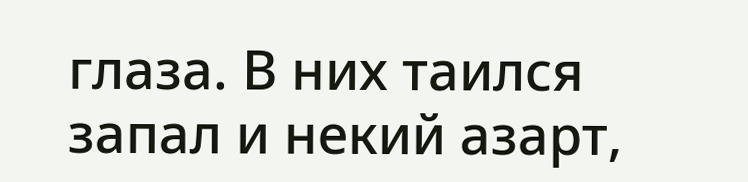глаза. В них таился запал и некий азарт,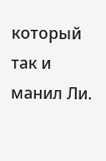который так и манил Ли.